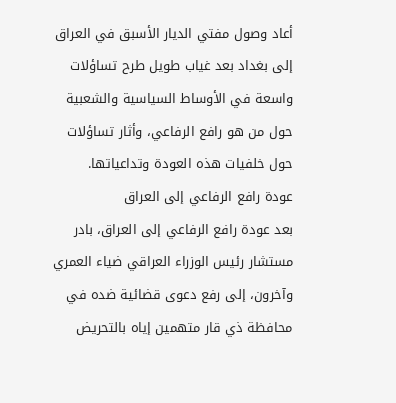أعاد وصول مفتي الديار الأسبق في العراق إلى بغداد بعد غياب طويل طرح تساؤلات واسعة في الأوساط السياسية والشعبية حول من هو رافع الرفاعي، وأثار تساؤلات حول خلفيات هذه العودة وتداعياتها.
عودة رافع الرفاعي إلى العراق
بعد عودة رافع الرفاعي إلى العراق، بادر مستشار رئيس الوزراء العراقي ضياء العمري وآخرون، إلى رفع دعوى قضائية ضده في محافظة ذي قار متهمين إياه بالتحريض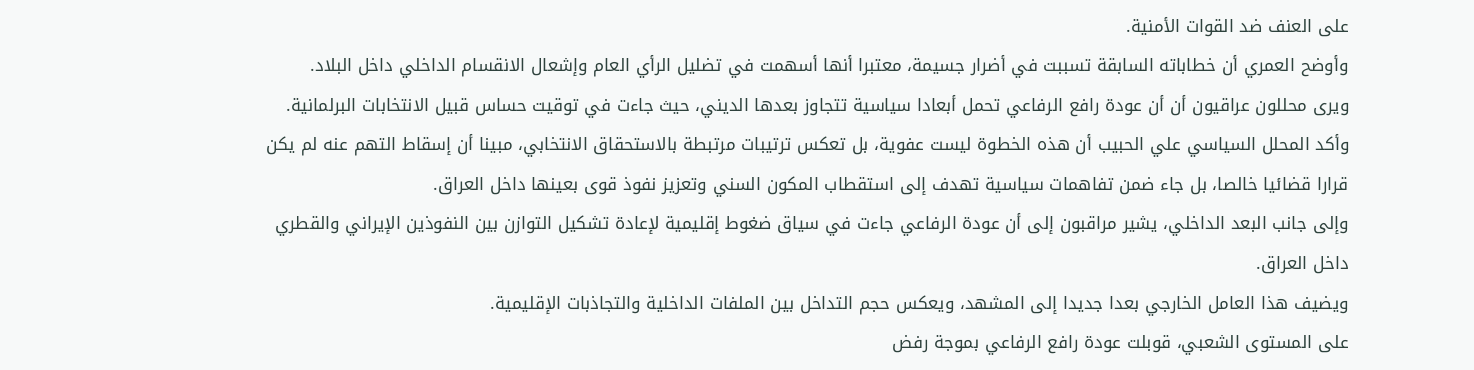على العنف ضد القوات الأمنية.
وأوضح العمري أن خطاباته السابقة تسببت في أضرار جسيمة، معتبرا أنها أسهمت في تضليل الرأي العام وإشعال الانقسام الداخلي داخل البلاد.
ويرى محللون عراقيون أن أن عودة رافع الرفاعي تحمل أبعادا سياسية تتجاوز بعدها الديني، حيث جاءت في توقيت حساس قبيل الانتخابات البرلمانية.
وأكد المحلل السياسي علي الحبيب أن هذه الخطوة ليست عفوية، بل تعكس ترتيبات مرتبطة بالاستحقاق الانتخابي، مبينا أن إسقاط التهم عنه لم يكن قرارا قضائيا خالصا، بل جاء ضمن تفاهمات سياسية تهدف إلى استقطاب المكون السني وتعزيز نفوذ قوى بعينها داخل العراق.
وإلى جانب البعد الداخلي، يشير مراقبون إلى أن عودة الرفاعي جاءت في سياق ضغوط إقليمية لإعادة تشكيل التوازن بين النفوذين الإيراني والقطري داخل العراق.
ويضيف هذا العامل الخارجي بعدا جديدا إلى المشهد، ويعكس حجم التداخل بين الملفات الداخلية والتجاذبات الإقليمية.
على المستوى الشعبي، قوبلت عودة رافع الرفاعي بموجة رفض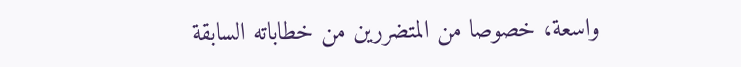واسعة، خصوصا من المتضررين من خطاباته السابقة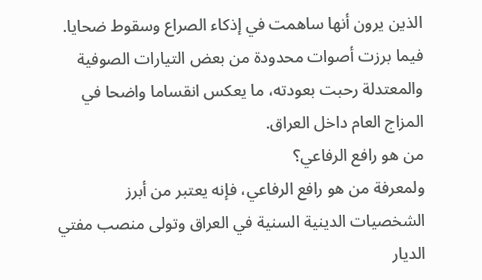الذين يرون أنها ساهمت في إذكاء الصراع وسقوط ضحايا.
فيما برزت أصوات محدودة من بعض التيارات الصوفية والمعتدلة رحبت بعودته، ما يعكس انقساما واضحا في المزاج العام داخل العراق.
من هو رافع الرفاعي؟
ولمعرفة من هو رافع الرفاعي، فإنه يعتبر من أبرز الشخصيات الدينية السنية في العراق وتولى منصب مفتي الديار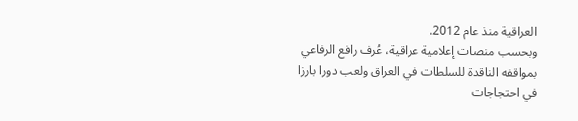العراقية منذ عام 2012.
وبحسب منصات إعلامية عراقية، عُرف رافع الرفاعي بمواقفه الناقدة للسلطات في العراق ولعب دورا بارزا في احتجاجات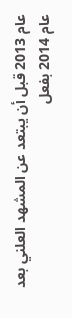عام 2013 قبل أن يبتعد عن المشهد العلني بعد عام 2014 بفعل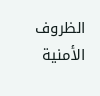الظروف الأمنية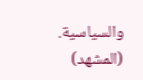والسياسية.
(المشهد)